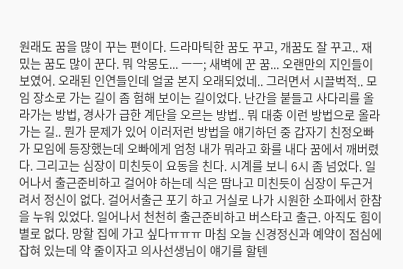원래도 꿈을 많이 꾸는 편이다. 드라마틱한 꿈도 꾸고, 개꿈도 잘 꾸고.. 재밌는 꿈도 많이 꾼다. 뭐 악몽도... ㅡㅡ; 새벽에 꾼 꿈... 오랜만의 지인들이 보였어. 오래된 인연들인데 얼굴 본지 오래되었네.. 그러면서 시끌벅적.. 모임 장소로 가는 길이 좀 험해 보이는 길이었다. 난간을 붙들고 사다리를 올라가는 방법, 경사가 급한 계단을 오르는 방법.. 뭐 대충 이런 방법으로 올라가는 길.. 뭔가 문제가 있어 이러저런 방법을 얘기하던 중 갑자기 친정오빠가 모임에 등장했는데 오빠에게 엄청 내가 뭐라고 화를 내다 꿈에서 깨버렸다. 그리고는 심장이 미친듯이 요동을 친다. 시계를 보니 6시 좀 넘었다. 일어나서 출근준비하고 걸어야 하는데 식은 땀나고 미친듯이 심장이 두근거려서 정신이 없다. 걸어서출근 포기 하고 거실로 나가 시원한 소파에서 한참을 누워 있었다. 일어나서 천천히 출근준비하고 버스타고 출근. 아직도 힘이 별로 없다. 망할 집에 가고 싶다ㅠㅠㅠ 마침 오늘 신경정신과 예약이 점심에 잡혀 있는데 약 줄이자고 의사선생님이 얘기를 할텐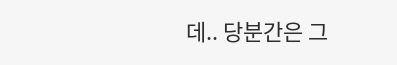데.. 당분간은 그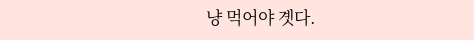냥 먹어야 곗다.